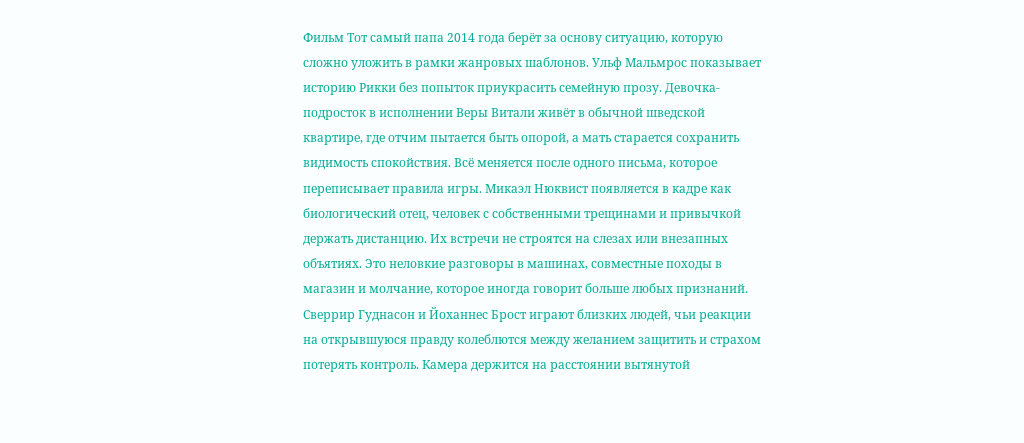Фильм Тот самый папа 2014 года берёт за основу ситуацию, которую сложно уложить в рамки жанровых шаблонов. Ульф Мальмрос показывает историю Рикки без попыток приукрасить семейную прозу. Девочка-подросток в исполнении Веры Витали живёт в обычной шведской квартире, где отчим пытается быть опорой, а мать старается сохранить видимость спокойствия. Всё меняется после одного письма, которое переписывает правила игры. Микаэл Нюквист появляется в кадре как биологический отец, человек с собственными трещинами и привычкой держать дистанцию. Их встречи не строятся на слезах или внезапных объятиях. Это неловкие разговоры в машинах, совместные походы в магазин и молчание, которое иногда говорит больше любых признаний. Сверрир Гуднасон и Йоханнес Брост играют близких людей, чьи реакции на открывшуюся правду колеблются между желанием защитить и страхом потерять контроль. Камера держится на расстоянии вытянутой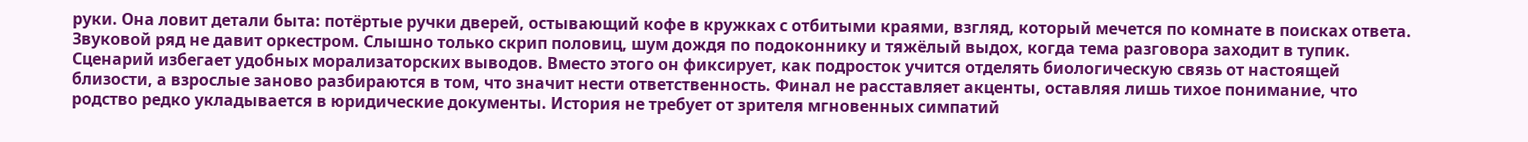руки. Она ловит детали быта: потёртые ручки дверей, остывающий кофе в кружках с отбитыми краями, взгляд, который мечется по комнате в поисках ответа. Звуковой ряд не давит оркестром. Слышно только скрип половиц, шум дождя по подоконнику и тяжёлый выдох, когда тема разговора заходит в тупик. Сценарий избегает удобных морализаторских выводов. Вместо этого он фиксирует, как подросток учится отделять биологическую связь от настоящей близости, а взрослые заново разбираются в том, что значит нести ответственность. Финал не расставляет акценты, оставляя лишь тихое понимание, что родство редко укладывается в юридические документы. История не требует от зрителя мгновенных симпатий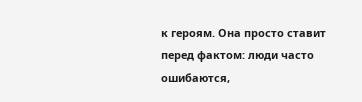к героям. Она просто ставит перед фактом: люди часто ошибаются,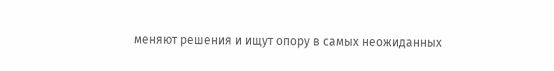меняют решения и ищут опору в самых неожиданных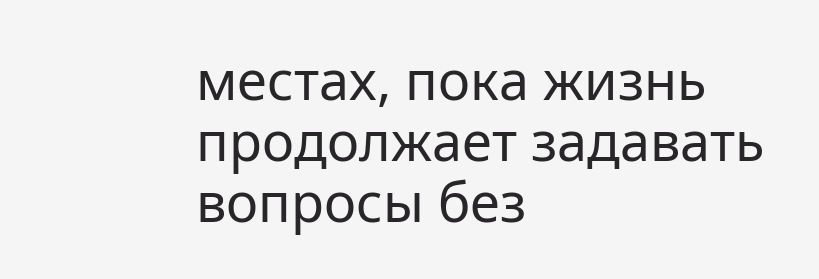местах, пока жизнь продолжает задавать вопросы без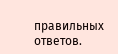правильных ответов.